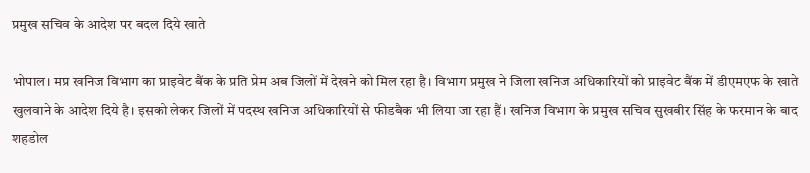प्रमुख सचिव के आदेश पर बदल दिये खाते

भोपाल। मप्र खनिज विभाग का प्राइवेट बैंक के प्रति प्रेम अब जिलों में देखने को मिल रहा है। विभाग प्रमुख ने जिला खनिज अधिकारियों को प्राइवेट बैंक में डीएमएफ के खाते खुलवाने के आदेश दिये है। इसको लेकर जिलों में पदस्थ खनिज अधिकारियों से फीडबैक भी लिया जा रहा हैं। खनिज विभाग के प्रमुख सचिव सुखबीर सिंह के फरमान के बाद शहडोल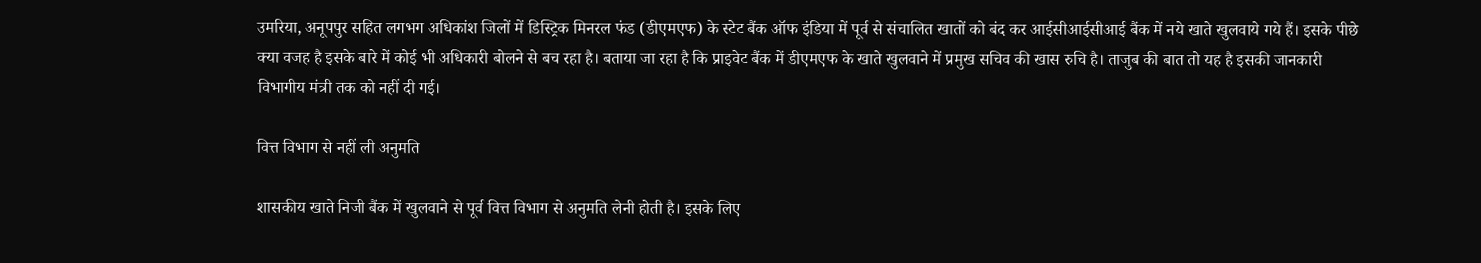उमरिया, अनूपपुर सहित लगभग अधिकांश जिलों में डिस्ट्रिक मिनरल फंड (डीएमएफ) के स्टेट बैंक ऑफ इंडिया में पूर्व से संचालित खातों को बंद कर आईसीआईसीआई बैंक में नये खाते खुलवाये गये हैं। इसके पीछे क्या वजह है इसके बारे में कोई भी अधिकारी बोलने से बच रहा है। बताया जा रहा है कि प्राइवेट बैंक में डीएमएफ के खाते खुलवाने में प्रमुख सचिव की खास रुचि है। ताजुब की बात तो यह है इसकी जानकारी विभागीय मंत्री तक को नहीं दी गई।

वित्त विभाग से नहीं ली अनुमति

शासकीय खाते निजी बैंक में खुलवाने से पूर्व वित्त विभाग से अनुमति लेनी होती है। इसके लिए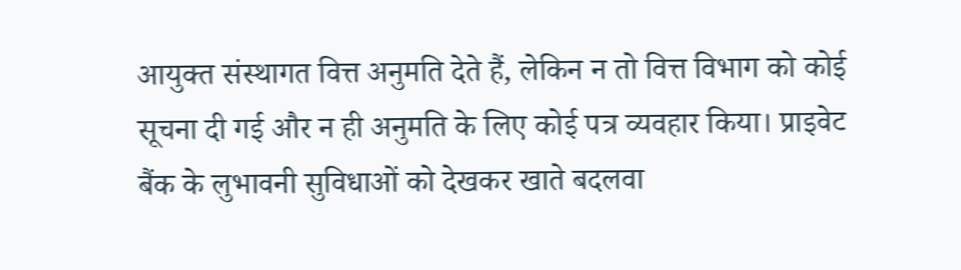आयुक्त संस्थागत वित्त अनुमति देते हैं, लेकिन न तो वित्त विभाग को कोई सूचना दी गई और न ही अनुमति के लिए कोई पत्र व्यवहार किया। प्राइवेट बैंक के लुभावनी सुविधाओं को देखकर खाते बदलवा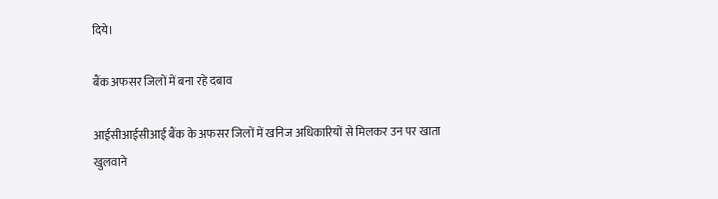दिये।

बैंक अफसर जिलों में बना रहे दबाव

आईसीआईसीआई बैंक के अफसर जिलों में खनिज अधिकारियों से मिलकर उन पर खाता खुलवाने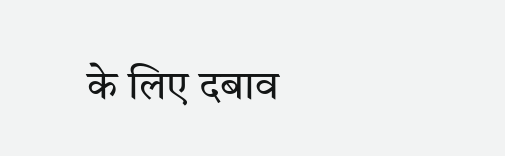के लिए दबाव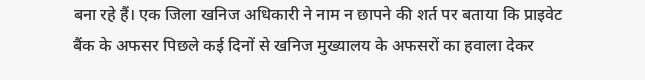बना रहे हैं। एक जिला खनिज अधिकारी ने नाम न छापने की शर्त पर बताया कि प्राइवेट बैंक के अफसर पिछले कई दिनों से खनिज मुख्यालय के अफसरों का हवाला देकर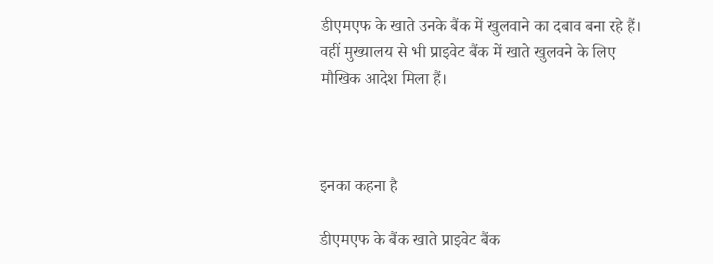डीएमएफ के खाते उनके बैंक में खुलवाने का दबाव बना रहे हैं। वहीं मुख्यालय से भी प्राइवेट बैंक में खाते खुलवने के लिए मौखिक आदेश मिला हैं।



इनका कहना है

डीएमएफ के बैंक खाते प्राइवेट बैंक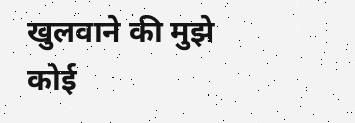खुलवाने की मुझे कोई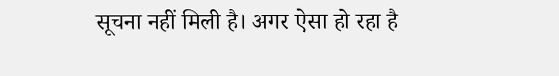सूचना नहीं मिली है। अगर ऐसा हो रहा है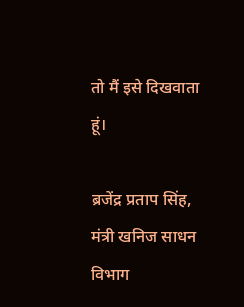तो मैं इसे दिखवाता हूं।

ब्रजेंद्र प्रताप सिंह, मंत्री खनिज साधन विभाग